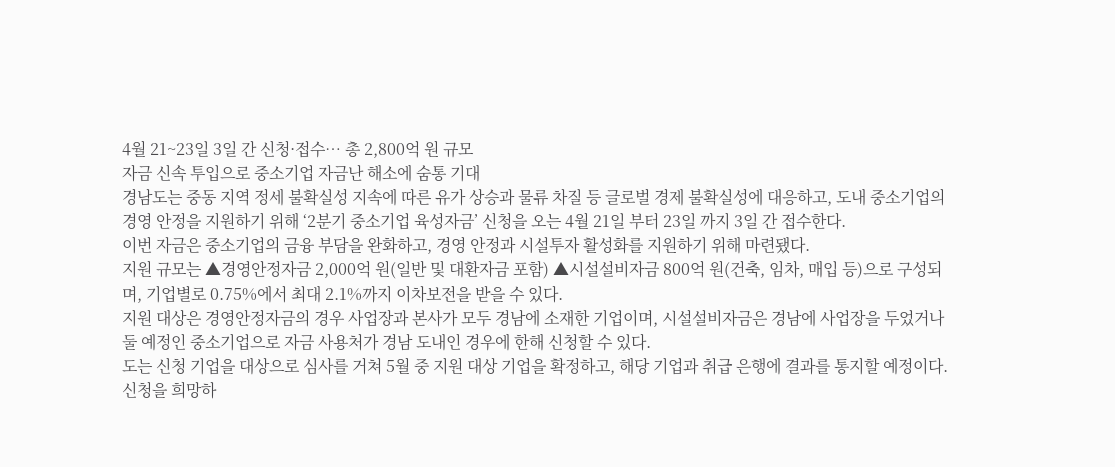4월 21~23일 3일 간 신청·접수… 총 2,800억 원 규모
자금 신속 투입으로 중소기업 자금난 해소에 숨통 기대
경남도는 중동 지역 정세 불확실성 지속에 따른 유가 상승과 물류 차질 등 글로벌 경제 불확실성에 대응하고, 도내 중소기업의 경영 안정을 지원하기 위해 ‘2분기 중소기업 육성자금’ 신청을 오는 4월 21일 부터 23일 까지 3일 간 접수한다.
이번 자금은 중소기업의 금융 부담을 완화하고, 경영 안정과 시설투자 활성화를 지원하기 위해 마련됐다.
지원 규모는 ▲경영안정자금 2,000억 원(일반 및 대환자금 포함) ▲시설설비자금 800억 원(건축, 임차, 매입 등)으로 구성되며, 기업별로 0.75%에서 최대 2.1%까지 이차보전을 받을 수 있다.
지원 대상은 경영안정자금의 경우 사업장과 본사가 모두 경남에 소재한 기업이며, 시설설비자금은 경남에 사업장을 두었거나 둘 예정인 중소기업으로 자금 사용처가 경남 도내인 경우에 한해 신청할 수 있다.
도는 신청 기업을 대상으로 심사를 거쳐 5월 중 지원 대상 기업을 확정하고, 해당 기업과 취급 은행에 결과를 통지할 예정이다.
신청을 희망하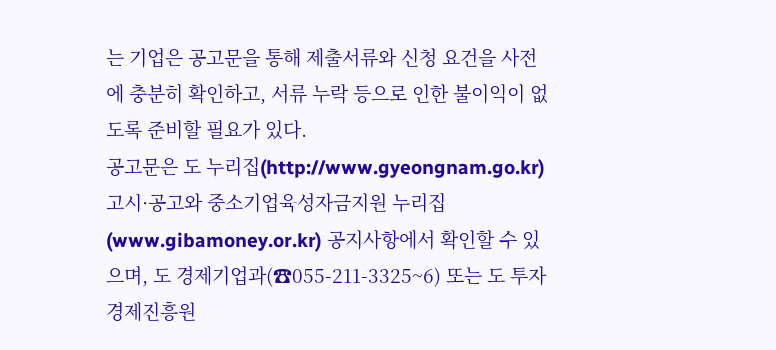는 기업은 공고문을 통해 제출서류와 신청 요건을 사전에 충분히 확인하고, 서류 누락 등으로 인한 불이익이 없도록 준비할 필요가 있다.
공고문은 도 누리집(http://www.gyeongnam.go.kr) 고시·공고와 중소기업육성자금지원 누리집(www.gibamoney.or.kr) 공지사항에서 확인할 수 있으며, 도 경제기업과(☎055-211-3325~6) 또는 도 투자경제진흥원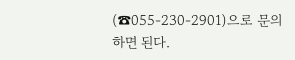(☎055-230-2901)으로 문의하면 된다.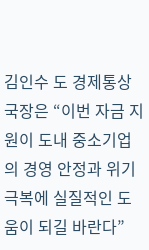김인수 도 경제통상국장은 “이번 자금 지원이 도내 중소기업의 경영 안정과 위기 극복에 실질적인 도움이 되길 바란다”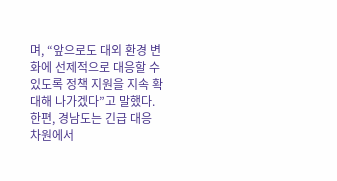며, “앞으로도 대외 환경 변화에 선제적으로 대응할 수 있도록 정책 지원을 지속 확대해 나가겠다”고 말했다.
한편, 경남도는 긴급 대응 차원에서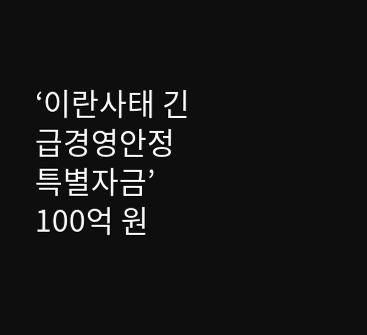‘이란사태 긴급경영안정 특별자금’ 100억 원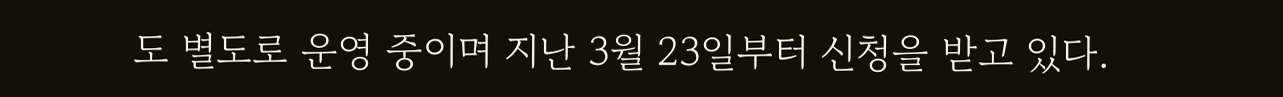도 별도로 운영 중이며 지난 3월 23일부터 신청을 받고 있다.